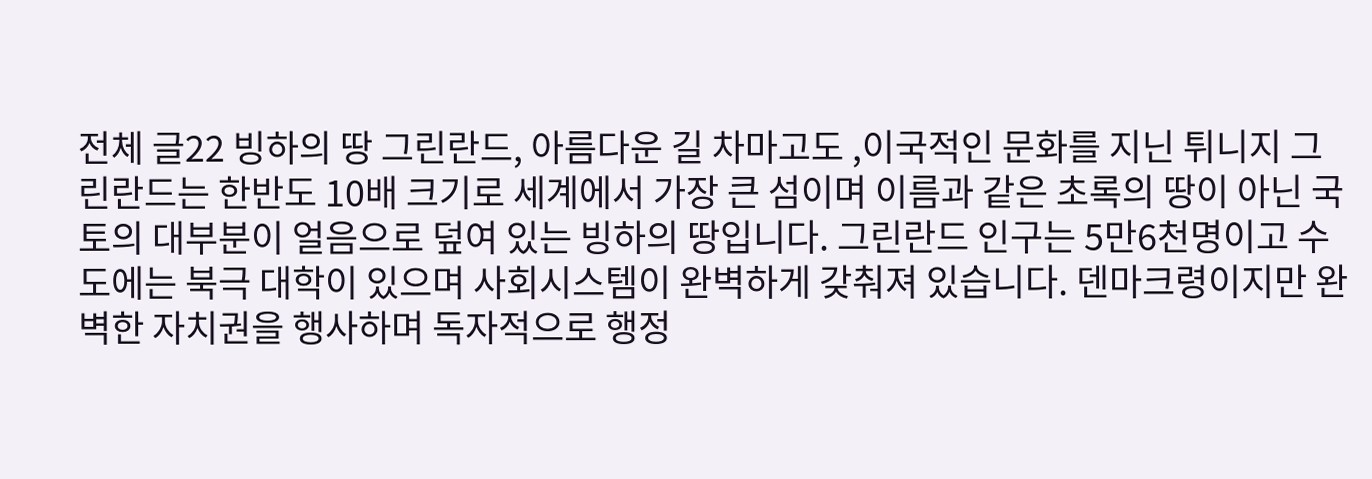전체 글22 빙하의 땅 그린란드, 아름다운 길 차마고도 ,이국적인 문화를 지닌 튀니지 그린란드는 한반도 10배 크기로 세계에서 가장 큰 섬이며 이름과 같은 초록의 땅이 아닌 국토의 대부분이 얼음으로 덮여 있는 빙하의 땅입니다. 그린란드 인구는 5만6천명이고 수도에는 북극 대학이 있으며 사회시스템이 완벽하게 갖춰져 있습니다. 덴마크령이지만 완벽한 자치권을 행사하며 독자적으로 행정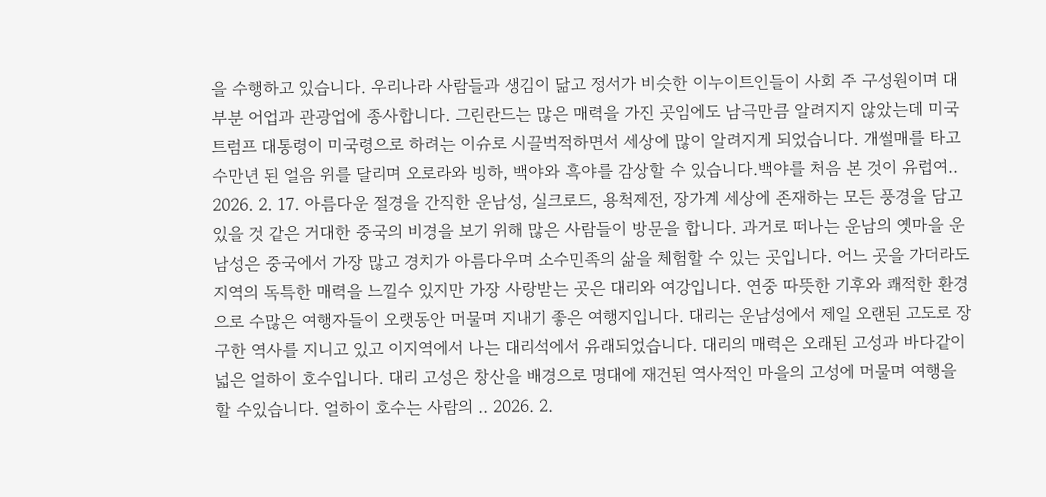을 수행하고 있습니다. 우리나라 사람들과 생김이 닮고 정서가 비슷한 이누이트인들이 사회 주 구성원이며 대부분 어업과 관광업에 종사합니다. 그린란드는 많은 매력을 가진 곳임에도 남극만큼 알려지지 않았는데 미국 트럼프 대통령이 미국령으로 하려는 이슈로 시끌벅적하면서 세상에 많이 알려지게 되었습니다. 개썰매를 타고 수만년 된 얼음 위를 달리며 오로라와 빙하, 백야와 흑야를 감상할 수 있습니다.백야를 처음 본 것이 유럽여.. 2026. 2. 17. 아름다운 절경을 간직한 운남성, 실크로드, 용척제전, 장가계 세상에 존재하는 모든 풍경을 담고 있을 것 같은 거대한 중국의 비경을 보기 위해 많은 사람들이 방문을 합니다. 과거로 떠나는 운남의 옛마을 운남성은 중국에서 가장 많고 경치가 아름다우며 소수민족의 삶을 체험할 수 있는 곳입니다. 어느 곳을 가더라도 지역의 독특한 매력을 느낄수 있지만 가장 사랑받는 곳은 대리와 여강입니다. 연중 따뜻한 기후와 쾌적한 환경으로 수많은 여행자들이 오랫동안 머물며 지내기 좋은 여행지입니다. 대리는 운남성에서 제일 오랜된 고도로 장구한 역사를 지니고 있고 이지역에서 나는 대리석에서 유래되었습니다. 대리의 매력은 오래된 고성과 바다같이 넓은 얼하이 호수입니다. 대리 고성은 창산을 배경으로 명대에 재건된 역사적인 마을의 고성에 머물며 여행을 할 수있습니다. 얼하이 호수는 사람의 .. 2026. 2.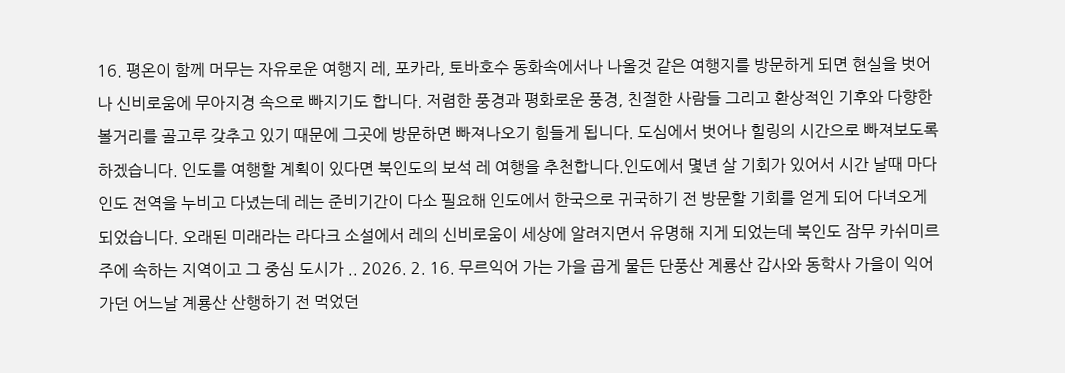16. 평온이 함께 머무는 자유로운 여행지 레, 포카라, 토바호수 동화속에서나 나올것 같은 여행지를 방문하게 되면 현실을 벗어나 신비로움에 무아지경 속으로 빠지기도 합니다. 저렴한 풍경과 평화로운 풍경, 친절한 사람들 그리고 환상적인 기후와 다향한 볼거리를 골고루 갖추고 있기 때문에 그곳에 방문하면 빠져나오기 힘들게 됩니다. 도심에서 벗어나 힐링의 시간으로 빠져보도록 하겠습니다. 인도를 여행할 계획이 있다면 북인도의 보석 레 여행을 추천합니다.인도에서 몇년 살 기회가 있어서 시간 날때 마다 인도 전역을 누비고 다녔는데 레는 준비기간이 다소 필요해 인도에서 한국으로 귀국하기 전 방문할 기회를 얻게 되어 다녀오게 되었습니다. 오래된 미래라는 라다크 소설에서 레의 신비로움이 세상에 알려지면서 유명해 지게 되었는데 북인도 잠무 카쉬미르 주에 속하는 지역이고 그 중심 도시가 .. 2026. 2. 16. 무르익어 가는 가을 곱게 물든 단풍산 계룡산 갑사와 동학사 가을이 익어가던 어느날 계룡산 산행하기 전 먹었던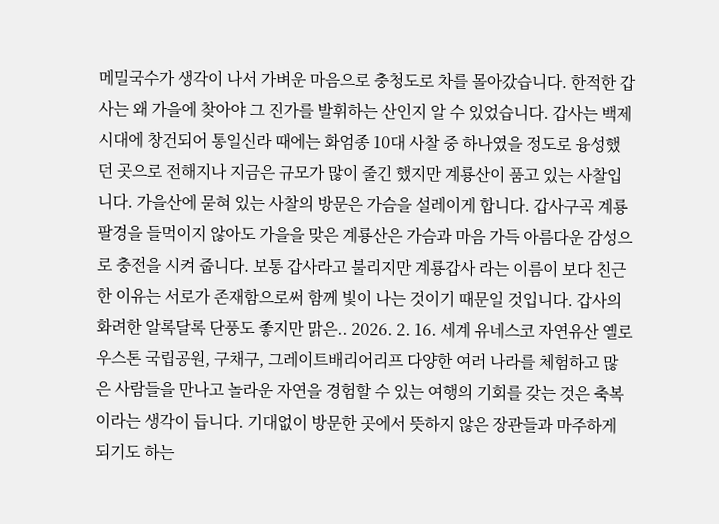메밀국수가 생각이 나서 가벼운 마음으로 충청도로 차를 몰아갔습니다. 한적한 갑사는 왜 가을에 찾아야 그 진가를 발휘하는 산인지 알 수 있었습니다. 갑사는 백제시대에 창건되어 통일신라 때에는 화엄종 10대 사찰 중 하나였을 정도로 융성했던 곳으로 전해지나 지금은 규모가 많이 줄긴 했지만 계룡산이 품고 있는 사찰입니다. 가을산에 묻혀 있는 사찰의 방문은 가슴을 설레이게 합니다. 갑사구곡 계룡팔경을 들먹이지 않아도 가을을 맞은 계룡산은 가슴과 마음 가득 아름다운 감성으로 충전을 시켜 줍니다. 보통 갑사라고 불리지만 계룡갑사 라는 이름이 보다 친근한 이유는 서로가 존재함으로써 함께 빛이 나는 것이기 때문일 것입니다. 갑사의 화려한 알록달록 단풍도 좋지만 맑은.. 2026. 2. 16. 세계 유네스코 자연유산 옐로우스톤 국립공원, 구채구, 그레이트배리어리프 다양한 여러 나라를 체험하고 많은 사람들을 만나고 놀라운 자연을 경험할 수 있는 여행의 기회를 갖는 것은 축복이라는 생각이 듭니다. 기대없이 방문한 곳에서 뜻하지 않은 장관들과 마주하게 되기도 하는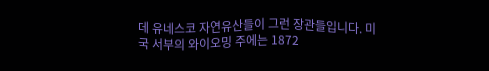데 유네스코 자연유산들이 그런 장관들입니다. 미국 서부의 와이오밍 주에는 1872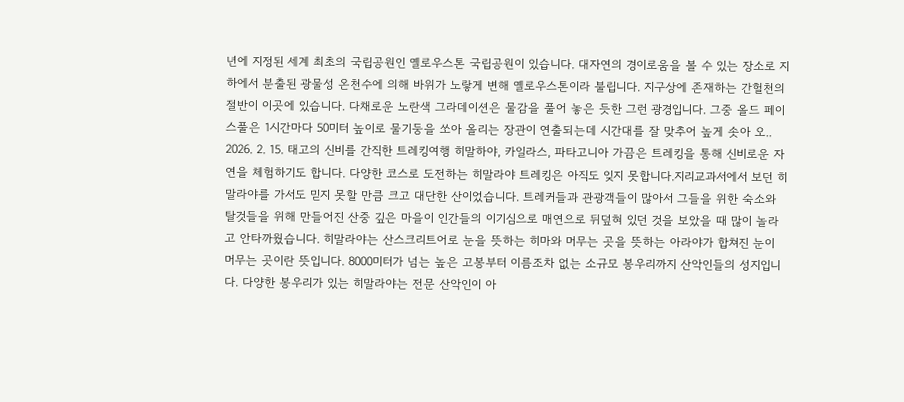년에 지정된 세계 최초의 국립공원인 옐로우스톤 국립공원이 있습니다. 대자연의 경이로움을 볼 수 있는 장소로 지하에서 분출된 광물성 온천수에 의해 바위가 노랗게 변해 옐로우스톤이라 불립니다. 지구상에 존재하는 간헐천의 절반이 이곳에 있습니다. 다채로운 노란색 그라데이션은 물감을 풀어 놓은 듯한 그런 광경입니다. 그중 올드 페이스풀은 1시간마다 50미터 높이로 물기둥을 쏘아 올리는 장관이 연출되는데 시간대를 잘 맞추어 높게 솟아 오.. 2026. 2. 15. 태고의 신비를 간직한 트레킹여행 히말하야, 카일라스, 파타고니아 가끔은 트레킹을 통해 신비로운 자연을 체험하기도 합니다. 다양한 코스로 도전하는 히말라야 트레킹은 아직도 잊지 못합니다.지리교과서에서 보던 히말라야를 가서도 믿지 못할 만큼 크고 대단한 산이었습니다. 트레커들과 관광객들이 많아서 그들을 위한 숙소와 탈것들을 위해 만들어진 산중 깊은 마을이 인간들의 이기심으로 매연으로 뒤덮혀 있던 것을 보았을 때 많이 놀라고 안타까웠습니다. 히말라야는 산스크리트어로 눈을 뜻하는 히마와 머무는 곳을 뜻하는 아라야가 합쳐진 눈이 머무는 곳이란 뜻입니다. 8000미터가 넘는 높은 고봉부터 이름조차 없는 소규모 봉우리까지 산악인들의 성지입니다. 다양한 봉우리가 있는 히말라야는 전문 산악인이 아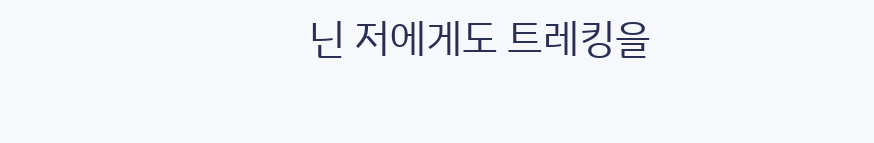닌 저에게도 트레킹을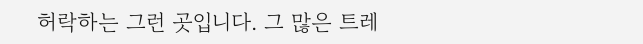허락하는 그런 곳입니다. 그 많은 트레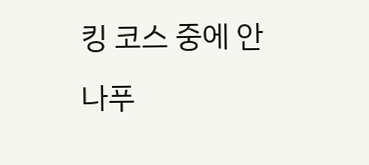킹 코스 중에 안나푸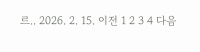르.. 2026. 2. 15. 이전 1 2 3 4 다음